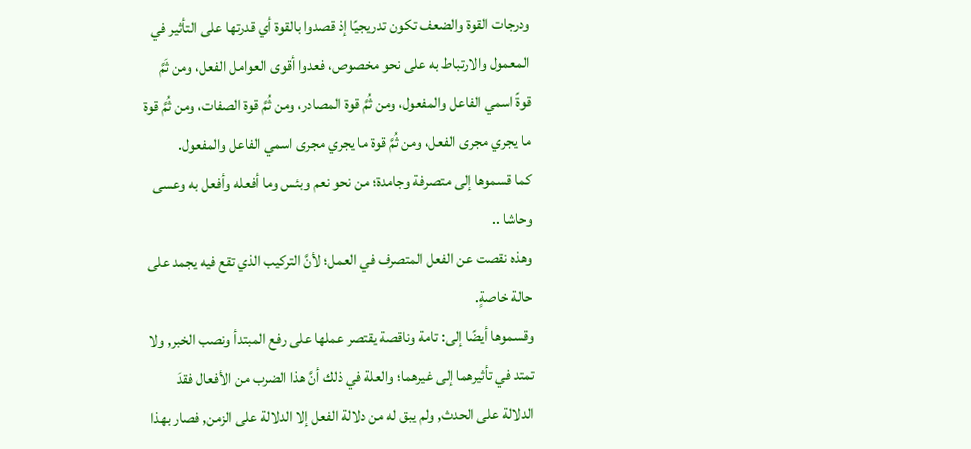ودرجات القوة والضعف تكون تدريجيًا إذ قصدوا بالقوة أي قدرتها على التأثير في المعمول والارتباط به على نحو مخصوص، فعدوا أقوى العوامل الفعل، ومن ثَمَّ قوةً اسمي الفاعل والمفعول، ومن ثُمَّ قوة المصادر، ومن ثُمَّ قوة الصفات، ومن ثُمَّ قوة ما يجري مجرى الفعل، ومن ثُمَّ قوة ما يجري مجرى اسمي الفاعل والمفعول.
كما قسموها إلى متصرفة وجامدة؛ من نحو نعم وبئس وما أفعله وأفعل به وعسى وحاشا ..
وهذه نقصت عن الفعل المتصرف في العمل؛ لأنَّ التركيب الذي تقع فيه يجمد على حالة خاصةٍ.
وقسموها أيضًا إلى: تامة وناقصة يقتصر عملها على رفع المبتدأ ونصب الخبر, ولا تمتد في تأثيرهما إلى غيرهما؛ والعلة في ذلك أنَّ هذا الضرب من الأفعال فقدَ الدلالة على الحدث, ولم يبق له من دلالة الفعل إلا الدلالة على الزمن, فصار بهذا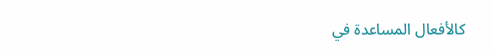كالأفعال المساعدة في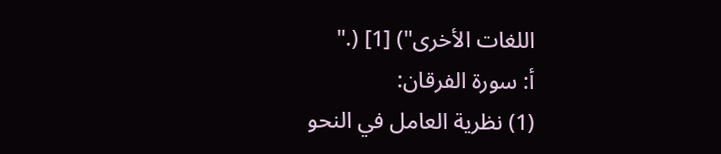اللغات الأخرى") [1] (."
أ: سورة الفرقان:
(1) نظرية العامل في النحو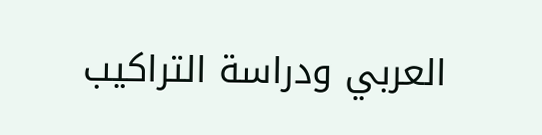العربي ودراسة التراكيب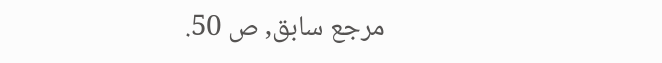مرجع سابق, ص 50.